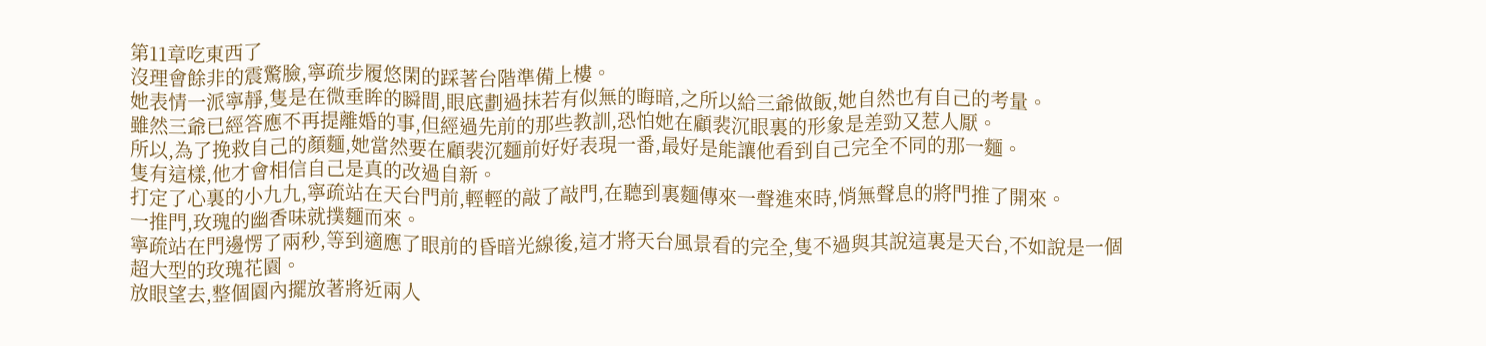第11章吃東西了
沒理會餘非的震驚臉,寧疏步履悠閑的踩著台階準備上樓。
她表情一派寧靜,隻是在微垂眸的瞬間,眼底劃過抹若有似無的晦暗,之所以給三爺做飯,她自然也有自己的考量。
雖然三爺已經答應不再提離婚的事,但經過先前的那些教訓,恐怕她在顧裴沉眼裏的形象是差勁又惹人厭。
所以,為了挽救自己的顏麵,她當然要在顧裴沉麵前好好表現一番,最好是能讓他看到自己完全不同的那一麵。
隻有這樣,他才會相信自己是真的改過自新。
打定了心裏的小九九,寧疏站在天台門前,輕輕的敲了敲門,在聽到裏麵傳來一聲進來時,悄無聲息的將門推了開來。
一推門,玫瑰的幽香味就撲麵而來。
寧疏站在門邊愣了兩秒,等到適應了眼前的昏暗光線後,這才將天台風景看的完全,隻不過與其說這裏是天台,不如說是一個超大型的玫瑰花園。
放眼望去,整個園內擺放著將近兩人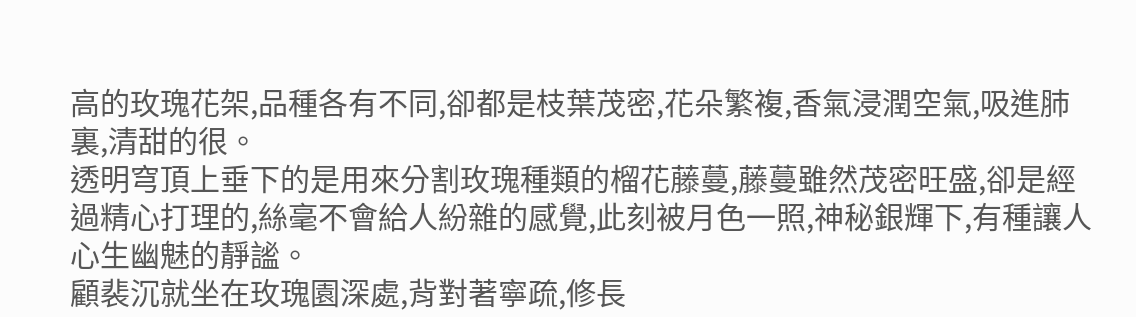高的玫瑰花架,品種各有不同,卻都是枝葉茂密,花朵繁複,香氣浸潤空氣,吸進肺裏,清甜的很。
透明穹頂上垂下的是用來分割玫瑰種類的榴花藤蔓,藤蔓雖然茂密旺盛,卻是經過精心打理的,絲毫不會給人紛雜的感覺,此刻被月色一照,神秘銀輝下,有種讓人心生幽魅的靜謐。
顧裴沉就坐在玫瑰園深處,背對著寧疏,修長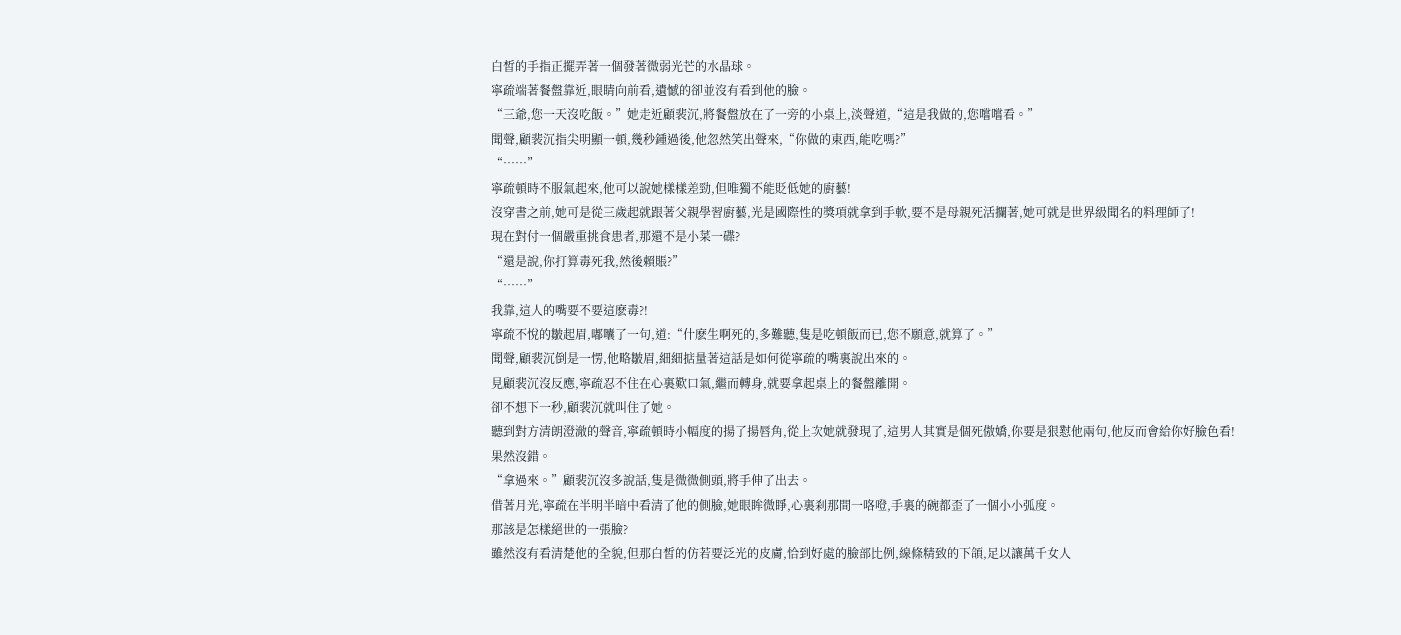白皙的手指正擺弄著一個發著微弱光芒的水晶球。
寧疏端著餐盤靠近,眼睛向前看,遺憾的卻並沒有看到他的臉。
“三爺,您一天沒吃飯。”她走近顧裴沉,將餐盤放在了一旁的小桌上,淡聲道,“這是我做的,您嚐嚐看。”
聞聲,顧裴沉指尖明顯一頓,幾秒鍾過後,他忽然笑出聲來,“你做的東西,能吃嗎?”
“……”
寧疏頓時不服氣起來,他可以說她樣樣差勁,但唯獨不能貶低她的廚藝!
沒穿書之前,她可是從三歲起就跟著父親學習廚藝,光是國際性的獎項就拿到手軟,要不是母親死活攔著,她可就是世界級聞名的料理師了!
現在對付一個嚴重挑食患者,那還不是小菜一碟?
“還是說,你打算毒死我,然後賴賬?”
“……”
我靠,這人的嘴要不要這麽毒?!
寧疏不悅的皺起眉,嘟囔了一句,道:“什麽生啊死的,多難聽,隻是吃頓飯而已,您不願意,就算了。”
聞聲,顧裴沉倒是一愣,他略皺眉,細細掂量著這話是如何從寧疏的嘴裏說出來的。
見顧裴沉沒反應,寧疏忍不住在心裏歎口氣,繼而轉身,就要拿起桌上的餐盤離開。
卻不想下一秒,顧裴沉就叫住了她。
聽到對方清朗澄澈的聲音,寧疏頓時小幅度的揚了揚唇角,從上次她就發現了,這男人其實是個死傲嬌,你要是狠懟他兩句,他反而會給你好臉色看!
果然沒錯。
“拿過來。”顧裴沉沒多說話,隻是微微側頭,將手伸了出去。
借著月光,寧疏在半明半暗中看清了他的側臉,她眼眸微睜,心裏刹那間一咯噔,手裏的碗都歪了一個小小弧度。
那該是怎樣絕世的一張臉?
雖然沒有看清楚他的全貌,但那白皙的仿若要泛光的皮膚,恰到好處的臉部比例,線條精致的下頜,足以讓萬千女人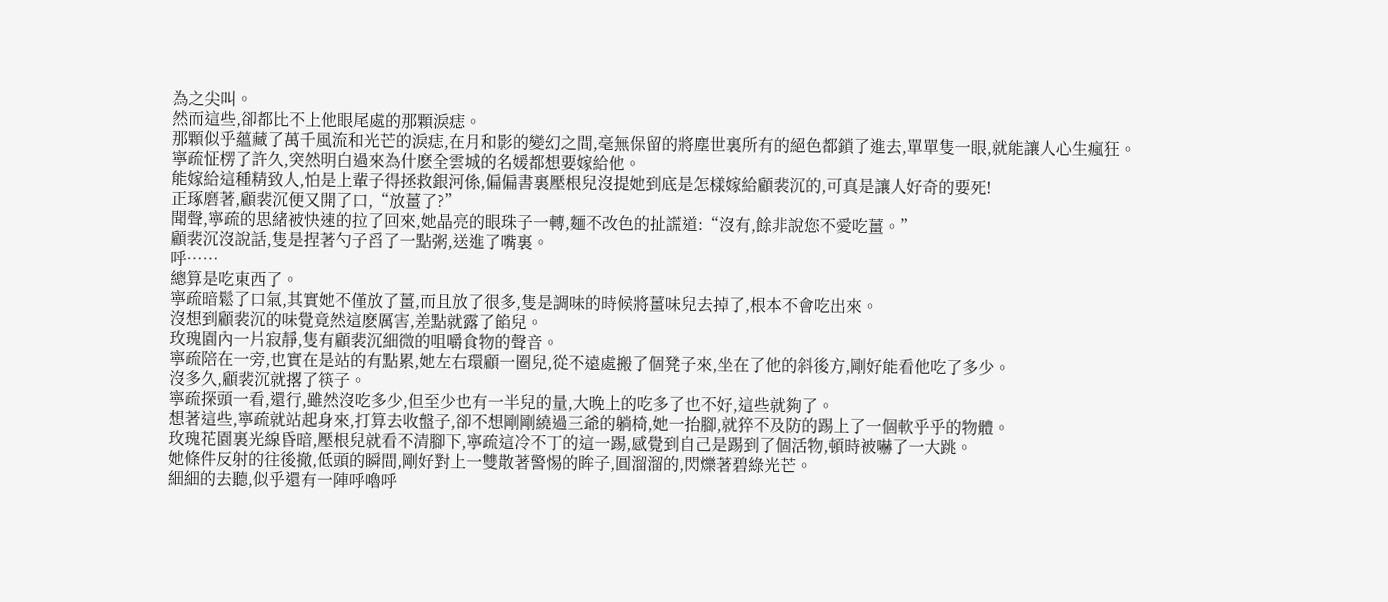為之尖叫。
然而這些,卻都比不上他眼尾處的那顆淚痣。
那顆似乎蘊藏了萬千風流和光芒的淚痣,在月和影的變幻之間,毫無保留的將塵世裏所有的絕色都鎖了進去,單單隻一眼,就能讓人心生瘋狂。
寧疏怔楞了許久,突然明白過來為什麽全雲城的名媛都想要嫁給他。
能嫁給這種精致人,怕是上輩子得拯救銀河係,偏偏書裏壓根兒沒提她到底是怎樣嫁給顧裴沉的,可真是讓人好奇的要死!
正琢磨著,顧裴沉便又開了口,“放薑了?”
聞聲,寧疏的思緒被快速的拉了回來,她晶亮的眼珠子一轉,麵不改色的扯謊道:“沒有,餘非說您不愛吃薑。”
顧裴沉沒說話,隻是捏著勺子舀了一點粥,送進了嘴裏。
呼……
總算是吃東西了。
寧疏暗鬆了口氣,其實她不僅放了薑,而且放了很多,隻是調味的時候將薑味兒去掉了,根本不會吃出來。
沒想到顧裴沉的味覺竟然這麽厲害,差點就露了餡兒。
玫瑰園內一片寂靜,隻有顧裴沉細微的咀嚼食物的聲音。
寧疏陪在一旁,也實在是站的有點累,她左右環顧一圈兒,從不遠處搬了個凳子來,坐在了他的斜後方,剛好能看他吃了多少。
沒多久,顧裴沉就撂了筷子。
寧疏探頭一看,還行,雖然沒吃多少,但至少也有一半兒的量,大晚上的吃多了也不好,這些就夠了。
想著這些,寧疏就站起身來,打算去收盤子,卻不想剛剛繞過三爺的躺椅,她一抬腳,就猝不及防的踢上了一個軟乎乎的物體。
玫瑰花園裏光線昏暗,壓根兒就看不清腳下,寧疏這冷不丁的這一踢,感覺到自己是踢到了個活物,頓時被嚇了一大跳。
她條件反射的往後撤,低頭的瞬間,剛好對上一雙散著警惕的眸子,圓溜溜的,閃爍著碧綠光芒。
細細的去聽,似乎還有一陣呼嚕呼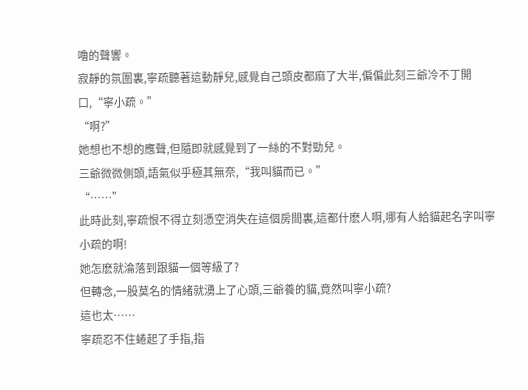嚕的聲響。
寂靜的氛圍裏,寧疏聽著這動靜兒,感覺自己頭皮都麻了大半,偏偏此刻三爺冷不丁開口,“寧小疏。”
“啊?”
她想也不想的應聲,但隨即就感覺到了一絲的不對勁兒。
三爺微微側頭,語氣似乎極其無奈,“我叫貓而已。”
“……”
此時此刻,寧疏恨不得立刻憑空消失在這個房間裏,這都什麽人啊,哪有人給貓起名字叫寧小疏的啊!
她怎麽就淪落到跟貓一個等級了?
但轉念,一股莫名的情緒就湧上了心頭,三爺養的貓,竟然叫寧小疏?
這也太……
寧疏忍不住蜷起了手指,指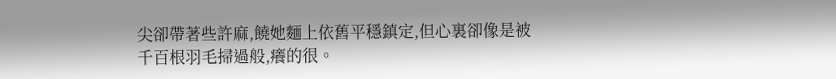尖卻帶著些許麻,饒她麵上依舊平穩鎮定,但心裏卻像是被千百根羽毛掃過般,癢的很。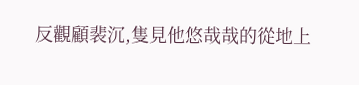反觀顧裴沉,隻見他悠哉哉的從地上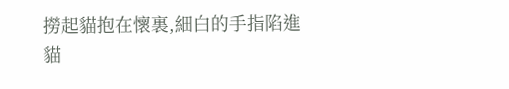撈起貓抱在懷裏,細白的手指陷進貓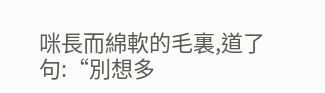咪長而綿軟的毛裏,道了句:“別想多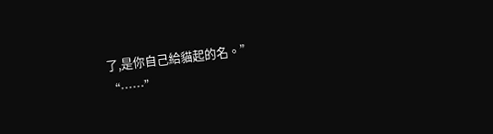了,是你自己給貓起的名。”
“……”